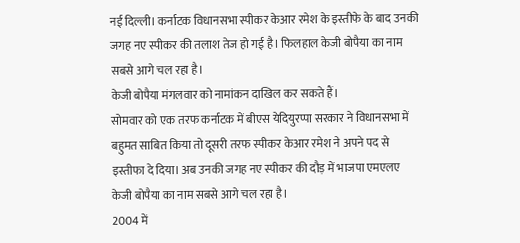नई दिल्ली। कर्नाटक विधानसभा स्पीकर केआर रमेश के इस्तीफे के बाद उनकी जगह नए स्पीकर की तलाश तेज हो गई है। फिलहाल केजी बोपैया का नाम सबसे आगे चल रहा है।
केजी बोपैया मंगलवार को नामांकन दाखिल कर सकते हैं।
सोमवार को एक तरफ कर्नाटक में बीएस येदियुरप्पा सरकार ने विधानसभा में बहुमत साबित किया तो दूसरी तरफ स्पीकर केआर रमेश ने अपने पद से इस्तीफा दे दिया। अब उनकी जगह नए स्पीकर की दौड़ में भाजपा एमएलए केजी बोपैया का नाम सबसे आगे चल रहा है।
2004 में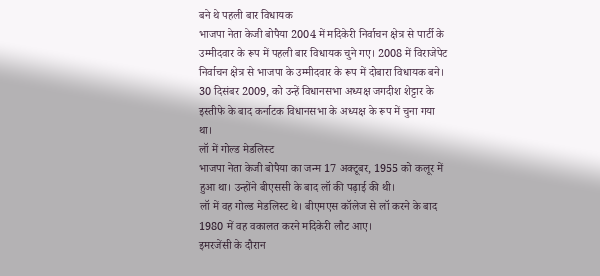बने थे पहली बार विधायक
भाजपा नेता केजी बोपैया 2004 में मदिकेरी निर्वाचन क्षेत्र से पार्टी के उम्मीदवार के रूप में पहली बार विधायक चुने गए। 2008 में विराजेपेट निर्वाचन क्षेत्र से भाजपा के उम्मीदवार के रूप में दोबारा विधायक बने।
30 दिसंबर 2009, को उन्हें विधानसभा अध्यक्ष जगदीश शेट्टार के इस्तीफे के बाद कर्नाटक विधानसभा के अध्यक्ष के रूप में चुना गया था।
लॉ में गोल्ड मेडलिस्ट
भाजपा नेता केजी बोपैया का जन्म 17 अक्टूबर, 1955 को कलूर में हुआ था। उन्होंने बीएससी के बाद लॉ की पढ़ाई की थी।
लॉ में वह गोल्ड मेडलिस्ट थे। बीएमएस कॉलेज से लॉ करने के बाद 1980 में वह वकालत करने मदिकेरी लौट आए।
इमरजेंसी के दौरान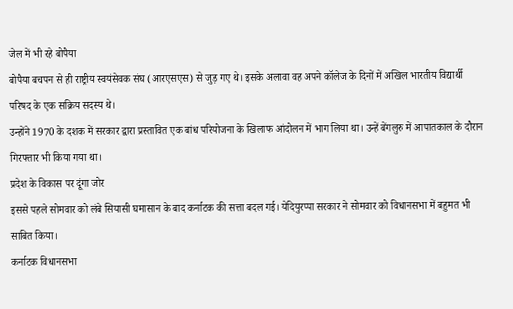जेल में भी रहे बोपैया
बोपैया बचपन से ही राष्ट्रीय स्वयंसेवक संघ (आरएसएस) से जुड़ गए थे। इसके अलावा वह अपने कॉलेज के दिनों में अखिल भारतीय विद्यार्थी परिषद के एक सक्रिय सदस्य थे।
उन्होंने 1970 के दशक में सरकार द्वारा प्रस्तावित एक बांध परियोजना के खिलाफ आंदोलन में भाग लिया था। उन्हें बेंगलुरु में आपातकाल के दौरान गिरफ्तार भी किया गया था।
प्रदेश के विकास पर दूंगा जोर
इससे पहले सोमवार को लंबे सियासी घमासान के बाद कर्नाटक की सत्ता बदल गई। येदियुरप्पा सरकार ने सोमवार को विधानसभा में बहुमत भी साबित किया।
कर्नाटक विधानसभा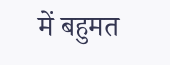में बहुमत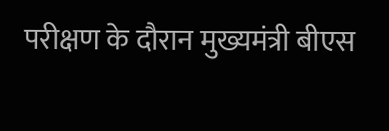परीक्षण के दौरान मुख्यमंत्री बीएस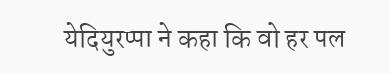येदियुरप्पा ने कहा कि वो हर पल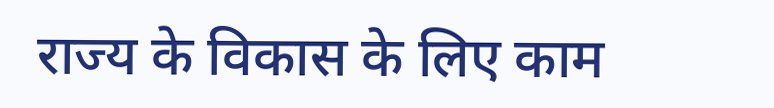राज्य के विकास के लिए काम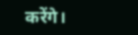करेंगे।